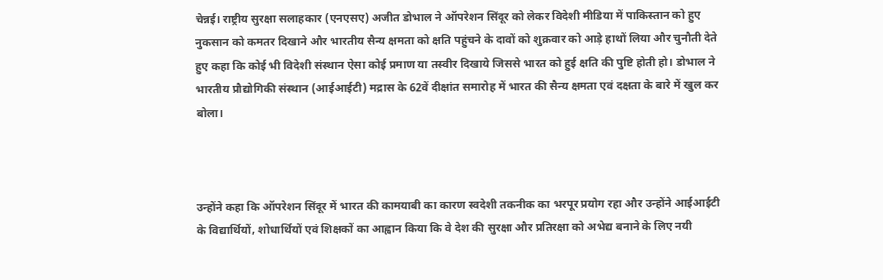चेन्नई। राष्ट्रीय सुरक्षा सलाहकार (एनएसए) अजीत डोभाल ने ऑपरेशन सिंदूर को लेकर विदेशी मीडिया में पाकिस्तान को हुए नुकसान को कमतर दिखाने और भारतीय सैन्य क्षमता को क्षति पहुंचने के दावों को शुक्रवार को आड़े हाथों लिया और चुनौती देते हुए कहा कि कोई भी विदेशी संस्थान ऐसा कोई प्रमाण या तस्वीर दिखाये जिससे भारत को हुई क्षति की पुष्टि होती हो। डोभाल ने भारतीय प्रौद्योगिकी संस्थान (आईआईटी) मद्रास के 62वें दीक्षांत समारोह में भारत की सैन्य क्षमता एवं दक्षता के बारे में खुल कर बोला।



उन्होंने कहा कि ऑपरेशन सिंदूर में भारत की कामयाबी का कारण स्वदेशी तकनीक का भरपूर प्रयोग रहा और उन्होंने आईआईटी के विद्यार्थियों, शोधार्थियों एवं शिक्षकों का आह्वान किया कि वे देश की सुरक्षा और प्रतिरक्षा को अभेद्य बनाने के लिए नयी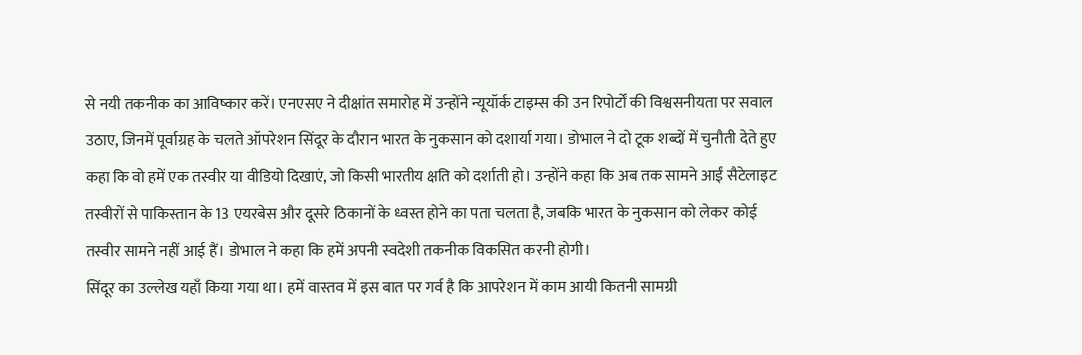से नयी तकनीक का आविष्कार करें। एनएसए ने दीक्षांत समारोह में उन्होंने न्यूयॉर्क टाइम्स की उन रिपोर्टों की विश्वसनीयता पर सवाल उठाए, जिनमें पूर्वाग्रह के चलते ऑपरेशन सिंदूर के दौरान भारत के नुकसान को दशार्या गया। डोभाल ने दो टूक शब्दों में चुनौती देते हुए कहा कि वो हमें एक तस्वीर या वीडियो दिखाएं, जो किसी भारतीय क्षति को दर्शाती हो। उन्होंने कहा कि अब तक सामने आईं सैटेलाइट तस्वीरों से पाकिस्तान के 13 एयरबेस और दूसरे ठिकानों के ध्वस्त होने का पता चलता है, जबकि भारत के नुकसान को लेकर कोई तस्वीर सामने नहीं आई हैं। डोभाल ने कहा कि हमें अपनी स्वदेशी तकनीक विकसित करनी होगी।
सिंदूर का उल्लेख यहाँ किया गया था। हमें वास्तव में इस बात पर गर्व है कि आपरेशन में काम आयी कितनी सामग्री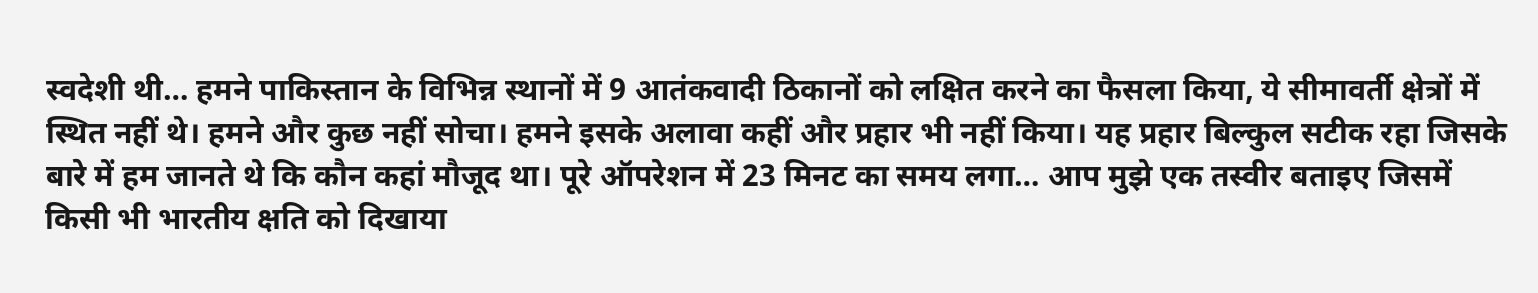स्वदेशी थी… हमने पाकिस्तान के विभिन्न स्थानों में 9 आतंकवादी ठिकानों को लक्षित करने का फैसला किया, ये सीमावर्ती क्षेत्रों में स्थित नहीं थे। हमने और कुछ नहीं सोचा। हमने इसके अलावा कहीं और प्रहार भी नहीं किया। यह प्रहार बिल्कुल सटीक रहा जिसके बारे में हम जानते थे कि कौन कहां मौजूद था। पूरे ऑपरेशन में 23 मिनट का समय लगा… आप मुझे एक तस्वीर बताइए जिसमें किसी भी भारतीय क्षति को दिखाया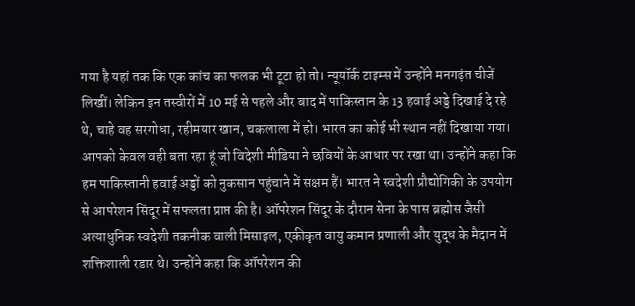गया है यहां तक कि एक कांच का फलक भी टूटा हो तो। न्यूयॉर्क टाइम्स में उन्होंने मनगढ़ंत चीजें लिखीं। लेकिन इन तस्वीरों में 10 मई से पहले और बाद में पाकिस्तान के 13 हवाई अड्डे दिखाई दे रहे थे, चाहे वह सरगोधा, रहीमयार खान, चकलाला में हो। भारत का कोई भी स्थान नहीं दिखाया गया। आपको केवल वही बता रहा हूं जो विदेशी मीडिया ने छवियों के आधार पर रखा था। उन्होंने कहा कि हम पाकिस्तानी हवाई अड्डों को नुकसान पहुंचाने में सक्षम हैं। भारत ने स्वदेशी प्रौद्योगिकी के उपयोग से आपरेशन सिंदूर में सफलता प्राप्त की है। ऑपरेशन सिंदूर के दौरान सेना के पास ब्रह्मोस जैसी अत्याधुनिक स्वदेशी तकनीक वाली मिसाइल, एकीकृत वायु कमान प्रणाली और युद्ध के मैदान में शक्तिशाली रडार थे। उन्होंने कहा कि ऑपरेशन की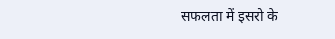सफलता में इसरो के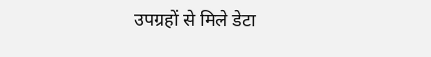उपग्रहों से मिले डेटा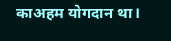काअहम योगदान था।